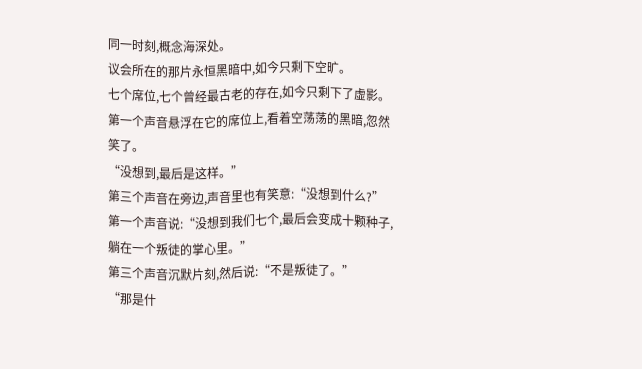同一时刻,概念海深处。
议会所在的那片永恒黑暗中,如今只剩下空旷。
七个席位,七个曾经最古老的存在,如今只剩下了虚影。
第一个声音悬浮在它的席位上,看着空荡荡的黑暗,忽然笑了。
“没想到,最后是这样。”
第三个声音在旁边,声音里也有笑意:“没想到什么?”
第一个声音说:“没想到我们七个,最后会变成十颗种子,躺在一个叛徒的掌心里。”
第三个声音沉默片刻,然后说:“不是叛徒了。”
“那是什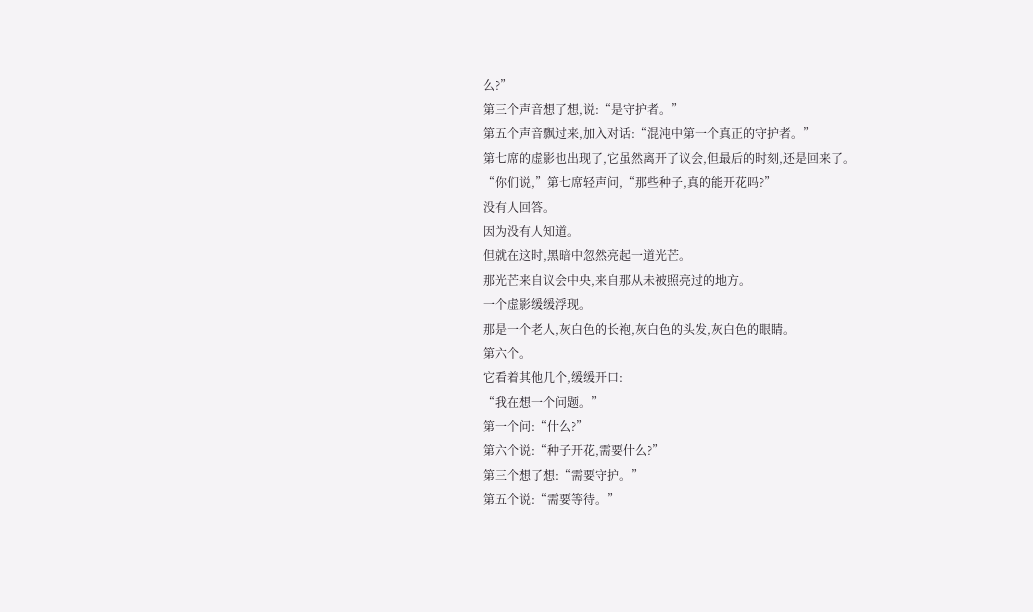么?”
第三个声音想了想,说:“是守护者。”
第五个声音飘过来,加入对话:“混沌中第一个真正的守护者。”
第七席的虚影也出现了,它虽然离开了议会,但最后的时刻,还是回来了。
“你们说,”第七席轻声问,“那些种子,真的能开花吗?”
没有人回答。
因为没有人知道。
但就在这时,黑暗中忽然亮起一道光芒。
那光芒来自议会中央,来自那从未被照亮过的地方。
一个虚影缓缓浮现。
那是一个老人,灰白色的长袍,灰白色的头发,灰白色的眼睛。
第六个。
它看着其他几个,缓缓开口:
“我在想一个问题。”
第一个问:“什么?”
第六个说:“种子开花,需要什么?”
第三个想了想:“需要守护。”
第五个说:“需要等待。”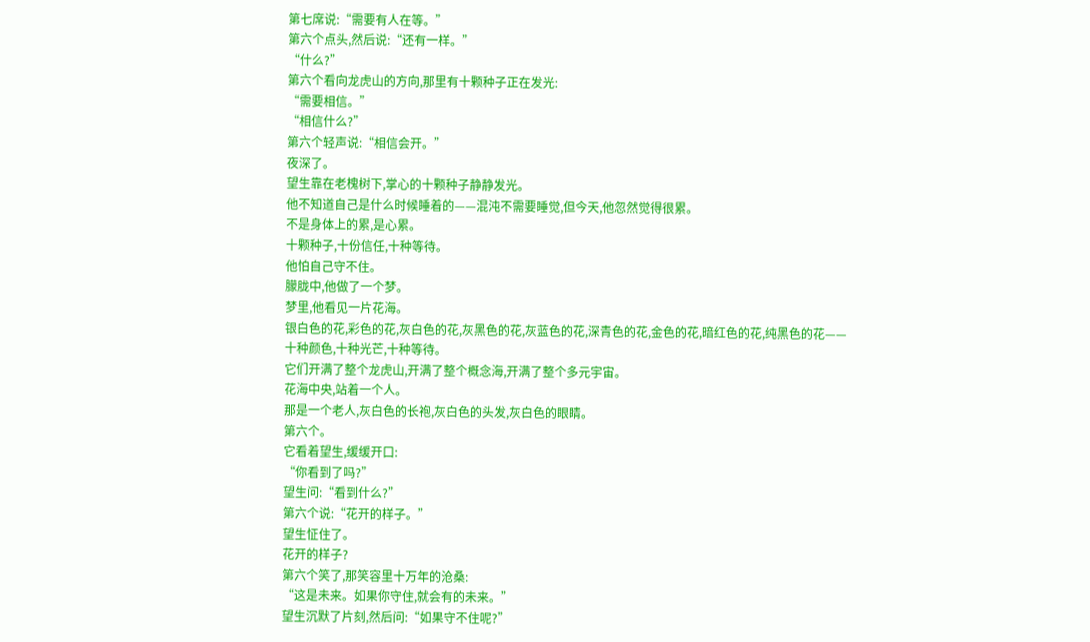第七席说:“需要有人在等。”
第六个点头,然后说:“还有一样。”
“什么?”
第六个看向龙虎山的方向,那里有十颗种子正在发光:
“需要相信。”
“相信什么?”
第六个轻声说:“相信会开。”
夜深了。
望生靠在老槐树下,掌心的十颗种子静静发光。
他不知道自己是什么时候睡着的——混沌不需要睡觉,但今天,他忽然觉得很累。
不是身体上的累,是心累。
十颗种子,十份信任,十种等待。
他怕自己守不住。
朦胧中,他做了一个梦。
梦里,他看见一片花海。
银白色的花,彩色的花,灰白色的花,灰黑色的花,灰蓝色的花,深青色的花,金色的花,暗红色的花,纯黑色的花——
十种颜色,十种光芒,十种等待。
它们开满了整个龙虎山,开满了整个概念海,开满了整个多元宇宙。
花海中央,站着一个人。
那是一个老人,灰白色的长袍,灰白色的头发,灰白色的眼睛。
第六个。
它看着望生,缓缓开口:
“你看到了吗?”
望生问:“看到什么?”
第六个说:“花开的样子。”
望生怔住了。
花开的样子?
第六个笑了,那笑容里十万年的沧桑:
“这是未来。如果你守住,就会有的未来。”
望生沉默了片刻,然后问:“如果守不住呢?”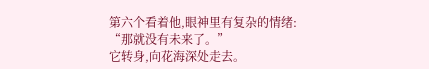第六个看着他,眼神里有复杂的情绪:
“那就没有未来了。”
它转身,向花海深处走去。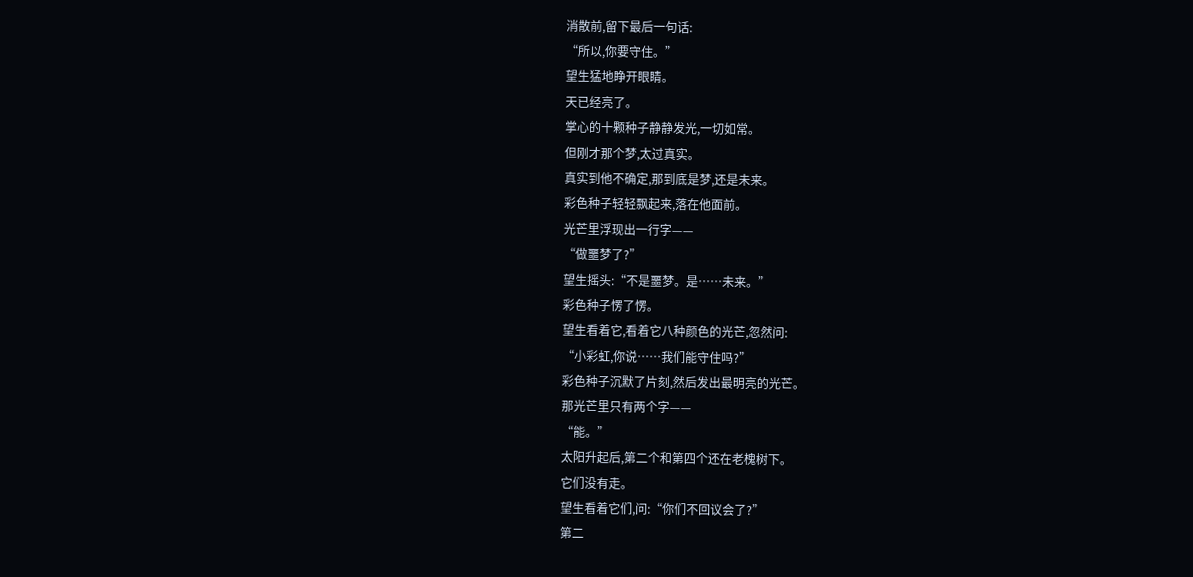消散前,留下最后一句话:
“所以,你要守住。”
望生猛地睁开眼睛。
天已经亮了。
掌心的十颗种子静静发光,一切如常。
但刚才那个梦,太过真实。
真实到他不确定,那到底是梦,还是未来。
彩色种子轻轻飘起来,落在他面前。
光芒里浮现出一行字——
“做噩梦了?”
望生摇头:“不是噩梦。是……未来。”
彩色种子愣了愣。
望生看着它,看着它八种颜色的光芒,忽然问:
“小彩虹,你说……我们能守住吗?”
彩色种子沉默了片刻,然后发出最明亮的光芒。
那光芒里只有两个字——
“能。”
太阳升起后,第二个和第四个还在老槐树下。
它们没有走。
望生看着它们,问:“你们不回议会了?”
第二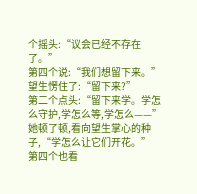个摇头:“议会已经不存在了。”
第四个说:“我们想留下来。”
望生愣住了:“留下来?”
第二个点头:“留下来学。学怎么守护,学怎么等,学怎么——”她顿了顿,看向望生掌心的种子,“学怎么让它们开花。”
第四个也看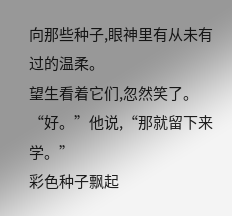向那些种子,眼神里有从未有过的温柔。
望生看着它们,忽然笑了。
“好。”他说,“那就留下来学。”
彩色种子飘起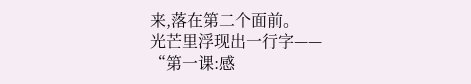来,落在第二个面前。
光芒里浮现出一行字——
“第一课:感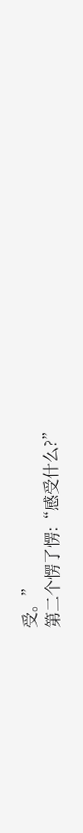受。”
第二个愣了愣:“感受什么?”